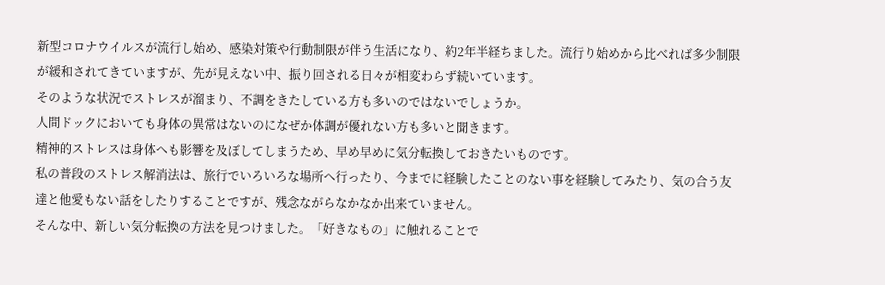新型コロナウイルスが流行し始め、感染対策や行動制限が伴う生活になり、約2年半経ちました。流行り始めから比べれば多少制限が緩和されてきていますが、先が見えない中、振り回される日々が相変わらず続いています。
そのような状況でストレスが溜まり、不調をきたしている方も多いのではないでしょうか。
人間ドックにおいても身体の異常はないのになぜか体調が優れない方も多いと聞きます。
精神的ストレスは身体へも影響を及ぼしてしまうため、早め早めに気分転換しておきたいものです。
私の普段のストレス解消法は、旅行でいろいろな場所へ行ったり、今までに経験したことのない事を経験してみたり、気の合う友達と他愛もない話をしたりすることですが、残念ながらなかなか出来ていません。
そんな中、新しい気分転換の方法を見つけました。「好きなもの」に触れることで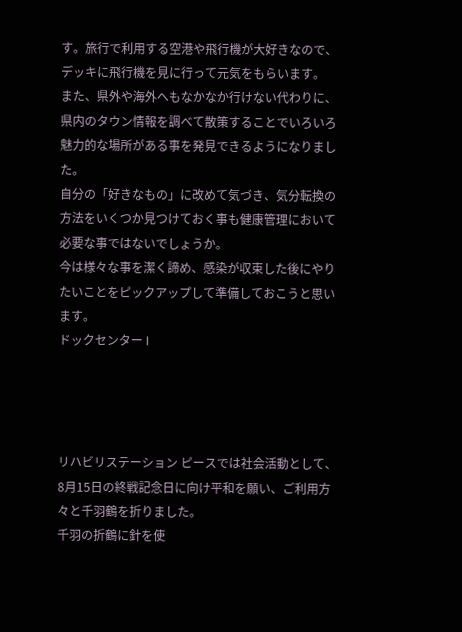す。旅行で利用する空港や飛行機が大好きなので、デッキに飛行機を見に行って元気をもらいます。
また、県外や海外へもなかなか行けない代わりに、県内のタウン情報を調べて散策することでいろいろ魅力的な場所がある事を発見できるようになりました。
自分の「好きなもの」に改めて気づき、気分転換の方法をいくつか見つけておく事も健康管理において必要な事ではないでしょうか。
今は様々な事を潔く諦め、感染が収束した後にやりたいことをピックアップして準備しておこうと思います。
ドックセンター I




リハビリステーション ピースでは社会活動として、8月15日の終戦記念日に向け平和を願い、ご利用方々と千羽鶴を折りました。
千羽の折鶴に針を使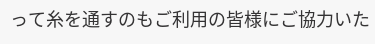って糸を通すのもご利用の皆様にご協力いた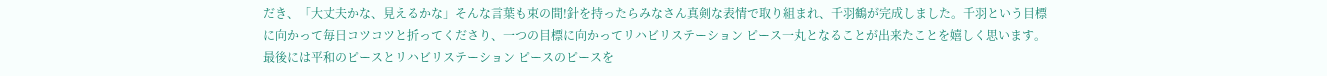だき、「大丈夫かな、見えるかな」そんな言葉も束の間!針を持ったらみなさん真剣な表情で取り組まれ、千羽鶴が完成しました。千羽という目標に向かって毎日コツコツと折ってくださり、一つの目標に向かってリハビリステーション ピース一丸となることが出来たことを嬉しく思います。
最後には平和のピースとリハビリステーション ピースのピースを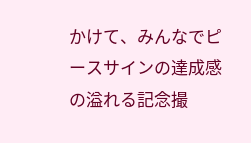かけて、みんなでピースサインの達成感の溢れる記念撮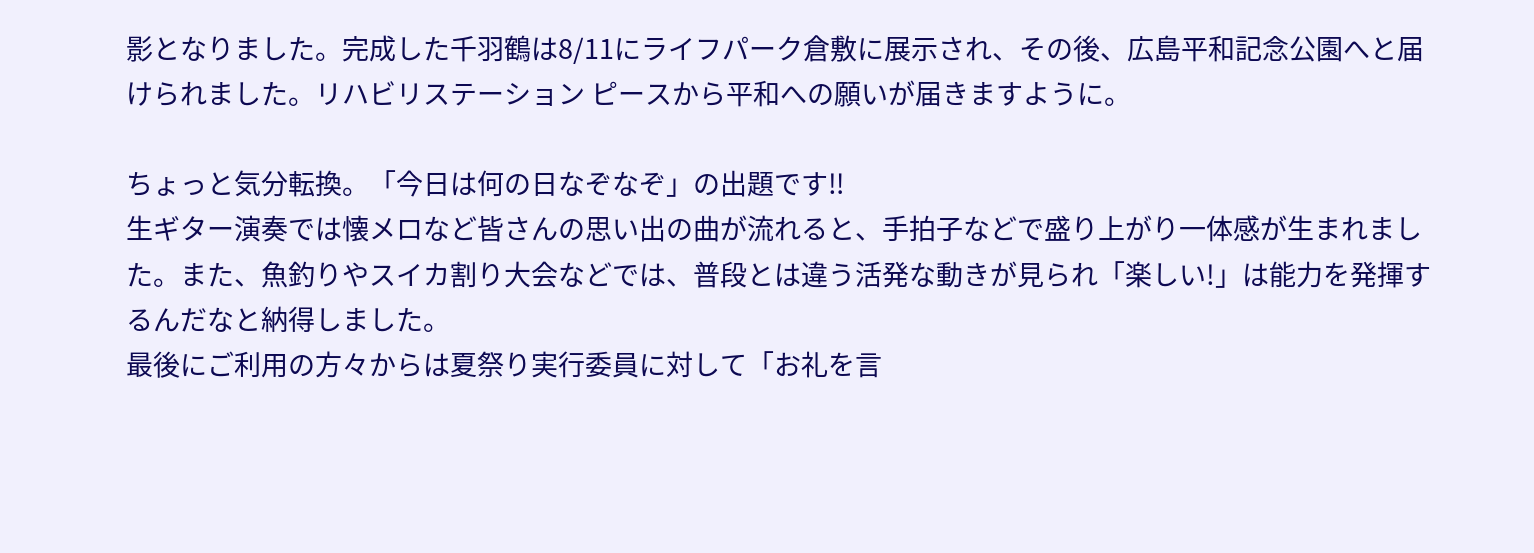影となりました。完成した千羽鶴は8/11にライフパーク倉敷に展示され、その後、広島平和記念公園へと届けられました。リハビリステーション ピースから平和への願いが届きますように。

ちょっと気分転換。「今日は何の日なぞなぞ」の出題です‼
生ギター演奏では懐メロなど皆さんの思い出の曲が流れると、手拍子などで盛り上がり一体感が生まれました。また、魚釣りやスイカ割り大会などでは、普段とは違う活発な動きが見られ「楽しい!」は能力を発揮するんだなと納得しました。
最後にご利用の方々からは夏祭り実行委員に対して「お礼を言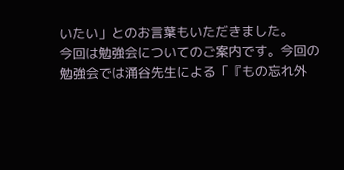いたい」とのお言葉もいただきました。
今回は勉強会についてのご案内です。今回の勉強会では涌谷先生による「『もの忘れ外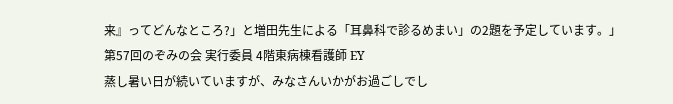来』ってどんなところ?」と増田先生による「耳鼻科で診るめまい」の2題を予定しています。」
第57回のぞみの会 実行委員 4階東病棟看護師 EY
蒸し暑い日が続いていますが、みなさんいかがお過ごしでし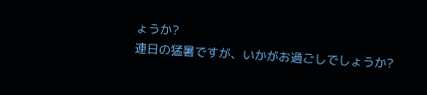ょうか?
連日の猛暑ですが、いかがお過ごしでしょうか?